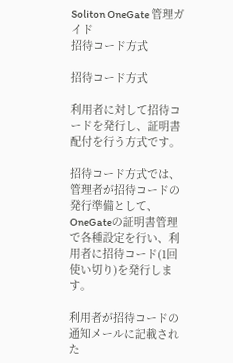Soliton OneGate 管理ガイド
招待コード方式

招待コード方式

利用者に対して招待コードを発行し、証明書配付を行う方式です。

招待コード方式では、管理者が招待コードの発行準備として、OneGateの証明書管理で各種設定を行い、利用者に招待コード(1回使い切り)を発行します。

利用者が招待コードの通知メールに記載された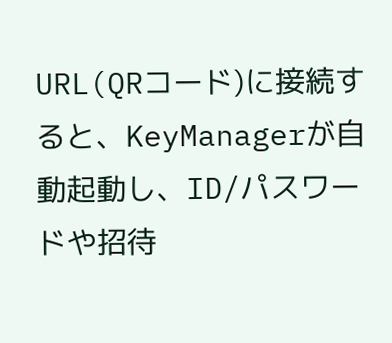URL(QRコード)に接続すると、KeyManagerが自動起動し、ID/パスワードや招待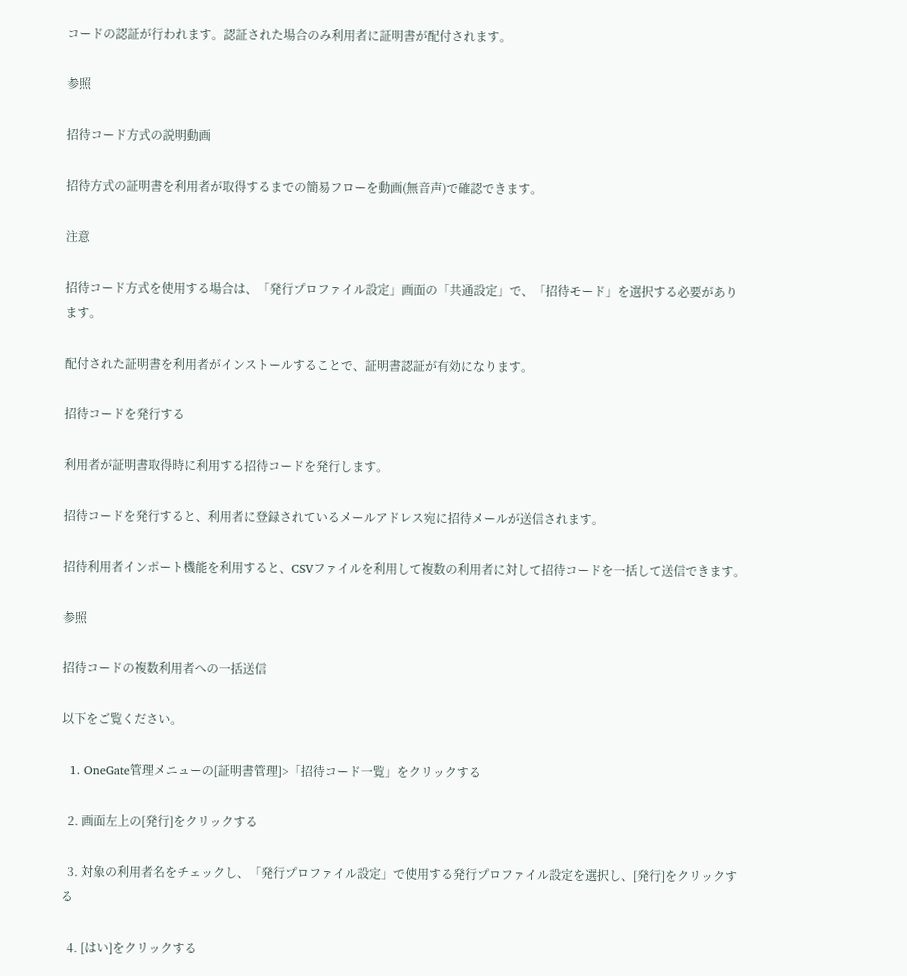コードの認証が行われます。認証された場合のみ利用者に証明書が配付されます。

参照

招待コード方式の説明動画

招待方式の証明書を利用者が取得するまでの簡易フローを動画(無音声)で確認できます。

注意

招待コード方式を使用する場合は、「発行プロファイル設定」画面の「共通設定」で、「招待モード」を選択する必要があります。

配付された証明書を利用者がインストールすることで、証明書認証が有効になります。

招待コードを発行する

利用者が証明書取得時に利用する招待コードを発行します。

招待コードを発行すると、利用者に登録されているメールアドレス宛に招待メールが送信されます。

招待利用者インポート機能を利用すると、CSVファイルを利用して複数の利用者に対して招待コードを一括して送信できます。

参照

招待コードの複数利用者への一括送信

以下をご覧ください。

  1. OneGate管理メニューの[証明書管理]>「招待コード一覧」をクリックする

  2. 画面左上の[発行]をクリックする

  3. 対象の利用者名をチェックし、「発行プロファイル設定」で使用する発行プロファイル設定を選択し、[発行]をクリックする

  4. [はい]をクリックする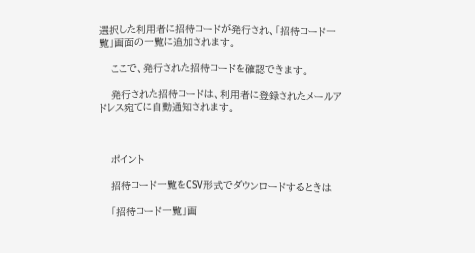選択した利用者に招待コードが発行され、「招待コード一覧」画面の一覧に追加されます。

    ここで、発行された招待コードを確認できます。

    発行された招待コードは、利用者に登録されたメールアドレス宛てに自動通知されます。



    ポイント

    招待コード一覧をCSV形式でダウンロードするときは

    「招待コード一覧」画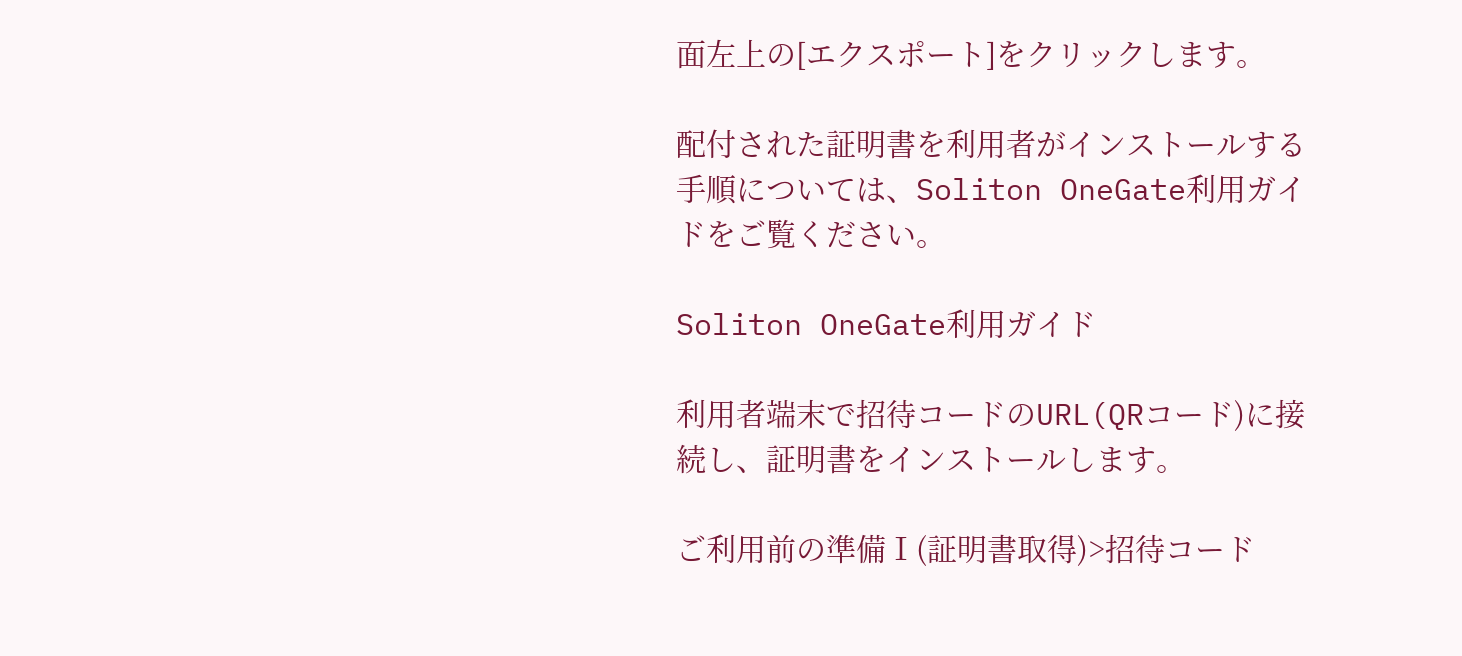面左上の[エクスポート]をクリックします。

配付された証明書を利用者がインストールする手順については、Soliton OneGate利用ガイドをご覧ください。

Soliton OneGate利用ガイド

利用者端末で招待コードのURL(QRコード)に接続し、証明書をインストールします。

ご利用前の準備Ⅰ(証明書取得)>招待コード